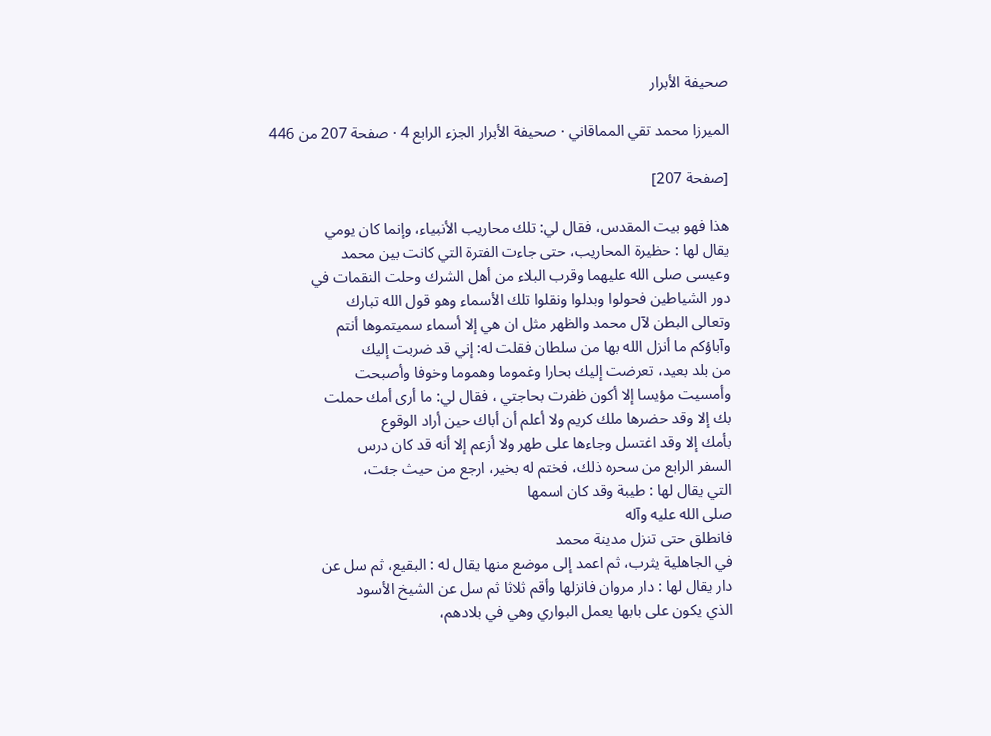صحيفة الأبرار

الميرزا محمد تقي المماقاني · صحيفة الأبرار الجزء الرابع 4 · صفحة 207 من 446

[صفحة 207]

هذا فهو بيت المقدس، فقال لي: تلك محاريب الأنبياء، وإنما كان يومي
يقال لها : حظيرة المحاريب، حتى جاءت الفترة التي كانت بين محمد
وعيسى صلى الله عليهما وقرب البلاء من أهل الشرك وحلت النقمات في
دور الشياطين فحولوا وبدلوا ونقلوا تلك الأسماء وهو قول الله تبارك
وتعالى البطن لآل محمد والظهر مثل ان هي إلا أسماء سميتموها أنتم
وآباؤكم ما أنزل الله بها من سلطان فقلت له: إني قد ضربت إليك
من بلد بعيد، تعرضت إليك بحارا وغموما وهموما وخوفا وأصبحت
وأمسيت مؤيسا إلا أكون ظفرت بحاجتي ، فقال لي: ما أرى أمك حملت
بك إلا وقد حضرها ملك كريم ولا أعلم أن أباك حين أراد الوقوع
بأمك إلا وقد اغتسل وجاءها على طهر ولا أزعم إلا أنه قد كان درس
السفر الرابع من سحره ذلك، فختم له بخير، ارجع من حيث جئت،
التي يقال لها : طيبة وقد كان اسمها
صلى الله عليه وآله
فانطلق حتى تنزل مدينة محمد
في الجاهلية يثرب، ثم اعمد إلى موضع منها يقال له : البقيع، ثم سل عن
دار يقال لها : دار مروان فانزلها وأقم ثلاثا ثم سل عن الشيخ الأسود
الذي يكون على بابها يعمل البواري وهي في بلادهم،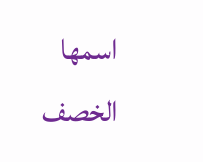اسمها الخصف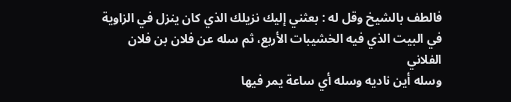فالطف بالشيخ وقل له : بعثني إليك نزيلك الذي كان ينزل في الزاوية
في البيت الذي فيه الخشيبات الأربع، ثم سله عن فلان بن فلان الفلاني
وسله أين ناديه وسله أي ساعة يمر فيها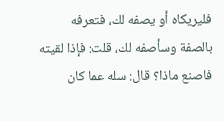فليريكاه أو يصفه لك، فتعرفه
بالصفة وسأصفه لك، قلت: فإذا لقيته فاصنع ماذا؟ قال: سله عما كان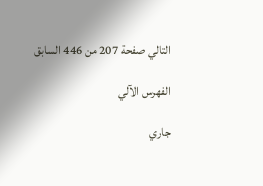التالي صفحة 207 من 446 السابق

الفهرس الآلي

جاري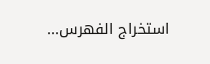استخراج الفهرس...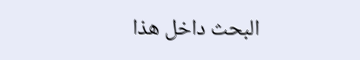البحث داخل هذا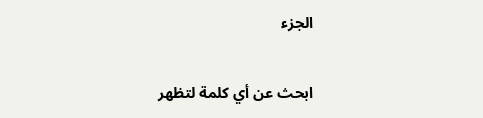الجزء

ابحث عن أي كلمة لتظهر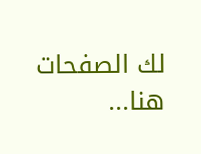لك الصفحات هنا...